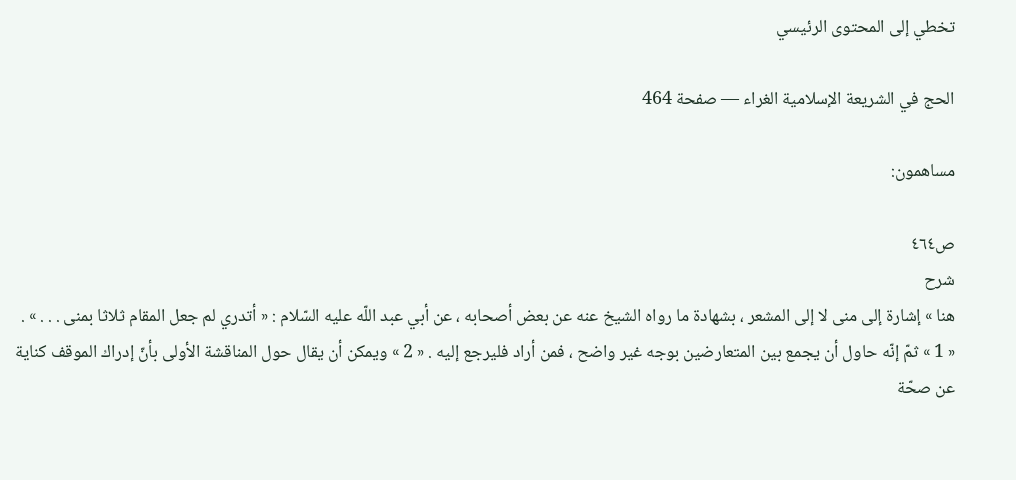تخطي إلى المحتوى الرئيسي

الحج في الشريعة الإسلامية الغراء — صفحة 464

مساهمون:

ص٤٦٤
شرح
هنا » إشارة إلى منى لا إلى المشعر ، بشهادة ما رواه الشيخ عنه عن بعض أصحابه ، عن أبي عبد اللّه عليه السّلام : « أتدري لم جعل المقام ثلاثا بمنى . . . » . « 1 » ثمّ إنّه حاول أن يجمع بين المتعارضين بوجه غير واضح ، فمن أراد فليرجع إليه . « 2 » ويمكن أن يقال حول المناقشة الأولى بأنّ إدراك الموقف كناية عن صحّة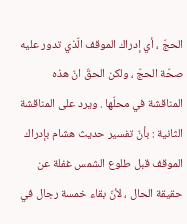الحجّ ، أي إدراك الموقف الّذي تدور عليه صحّة الحجّ ، ولكن الحقّ انّ هذه المناقشة في محلّها . ويرد على المناقشة الثانية : بأنّ تفسير حديث هشام بإدراك الموقف قبل طلوع الشمس غفلة عن حقيقة الحال ، لأنّ بقاء خمسة رجال في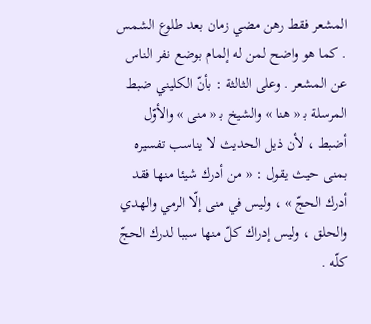المشعر فقط رهن مضي زمان بعد طلوع الشمس . كما هو واضح لمن له إلمام بوضع نفر الناس عن المشعر . وعلى الثالثة : بأنّ الكليني ضبط المرسلة ب‍ « هنا » والشيخ ب‍ « منى » والأوّل أضبط ، لأن ذيل الحديث لا يناسب تفسيره بمنى حيث يقول : « من أدرك شيئا منها فقد أدرك الحجّ » ، وليس في منى إلّا الرمي والهدي والحلق ، وليس إدراك كلّ منها سببا لدرك الحجّ كلّه .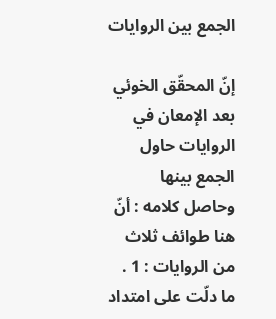الجمع بين الروايات

إنّ المحقّق الخوئي بعد الإمعان في الروايات حاول الجمع بينها وحاصل كلامه : أنّ هنا طوائف ثلاث من الروايات : 1 . ما دلّت على امتداد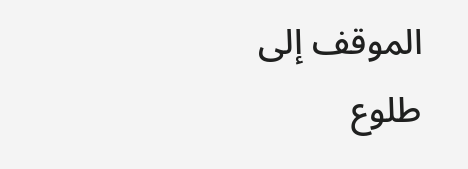الموقف إلى طلوع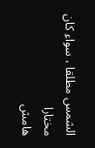الشمس مطلقا ، سواء كان مختارا
هامش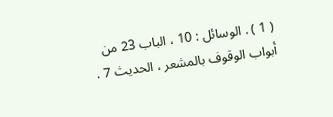( 1 ) . الوسائل : 10 ، الباب 23 من أبواب الوقوف بالمشعر ، الحديث 7 .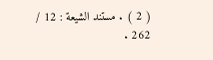( 2 ) . مستند الشيعة : 12 / 262 .